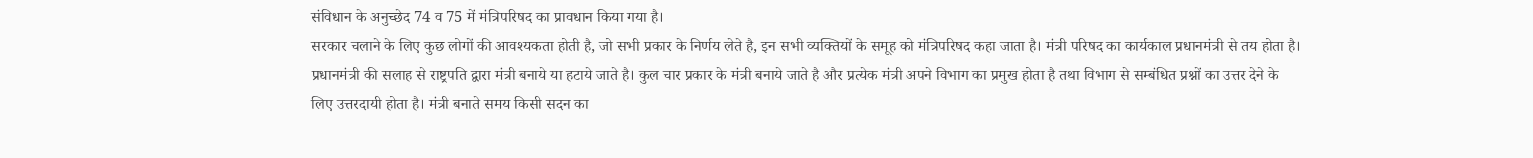संविधान के अनुच्छेद 74 व 75 में मंत्रिपरिषद का प्रावधान किया गया है।
सरकार चलाने के लिए कुछ लोगों की आवश्यकता होती है, जो सभी प्रकार के निर्णय लेते है, इन सभी व्यक्तियों के समूह को मंत्रिपरिषद कहा जाता है। मंत्री परिषद का कार्यकाल प्रधानमंत्री से तय होता है। प्रधानमंत्री की सलाह से राष्ट्रपति द्वारा मंत्री बनाये या हटाये जाते है। कुल चार प्रकार के मंत्री बनाये जाते है और प्रत्येक मंत्री अपने विभाग का प्रमुख होता है तथा विभाग से सम्बंधित प्रश्नों का उत्तर देने के लिए उत्तरदायी होता है। मंत्री बनाते समय किसी सदन का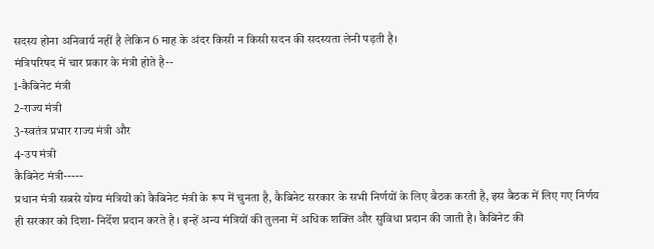सदस्य होना अनिवार्य नहीं है लेकिन 6 माह के अंदर किसी न किसी सदन की सदस्यता लेनी पड़ती है।
मंत्रिपरिषद में चार प्रकार के मंत्री होते है--
1-कैबिनेट मंत्री
2-राज्य मंत्री
3-स्वतंत्र प्रभार राज्य मंत्री और
4-उप मंत्री
कैबिनेट मंत्री-----
प्रधान मंत्री सबसे योग्य मंत्रियों को कैबिनेट मंत्री के रूप में चुनता है, कैबिनेट सरकार के सभी निर्णयों के लिए बैठक करती है, इस बैठक में लिए गए निर्णय ही सरकार को दिशा- निर्देश प्रदान करते है । इन्हें अन्य मंत्रियों की तुलना में अधिक शक्ति और सुविधा प्रदान की जाती है। कैबिनेट की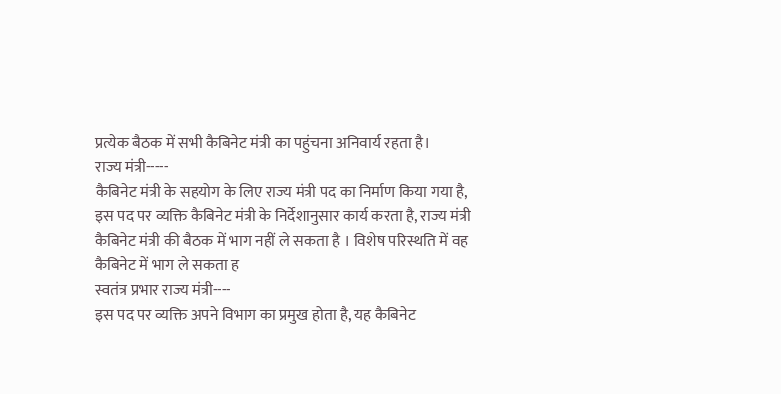प्रत्येक बैठक में सभी कैबिनेट मंत्री का पहुंचना अनिवार्य रहता है।
राज्य मंत्री-----
कैबिनेट मंत्री के सहयोग के लिए राज्य मंत्री पद का निर्माण किया गया है, इस पद पर व्यक्ति कैबिनेट मंत्री के निर्देशानुसार कार्य करता है, राज्य मंत्री कैबिनेट मंत्री की बैठक में भाग नहीं ले सकता है । विशेष परिस्थति में वह कैबिनेट में भाग ले सकता ह
स्वतंत्र प्रभार राज्य मंत्री----
इस पद पर व्यक्ति अपने विभाग का प्रमुख होता है, यह कैबिनेट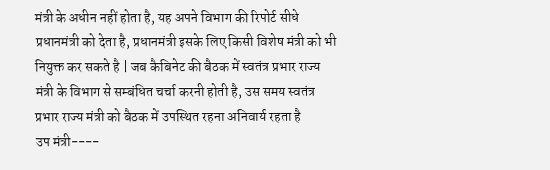मंत्री के अधीन नहीं होता है, यह अपने विभाग की रिपोर्ट सीधे प्रधानमंत्री को देता है, प्रधानमंत्री इसके लिए किसी विशेष मंत्री को भी नियुक्त कर सकते है | जब कैबिनेट की बैठक में स्वतंत्र प्रभार राज्य मंत्री के विभाग से सम्बंधित चर्चा करनी होती है, उस समय स्वतंत्र प्रभार राज्य मंत्री को बैठक में उपस्थित रहना अनिवार्य रहता है
उप मंत्री----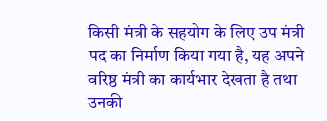किसी मंत्री के सहयोग के लिए उप मंत्री पद का निर्माण किया गया है, यह अपने वरिष्ठ मंत्री का कार्यभार देखता है तथा उनकी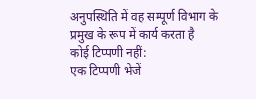अनुपस्थिति में वह सम्पूर्ण विभाग के प्रमुख के रूप में कार्य करता है
कोई टिप्पणी नहीं:
एक टिप्पणी भेजें